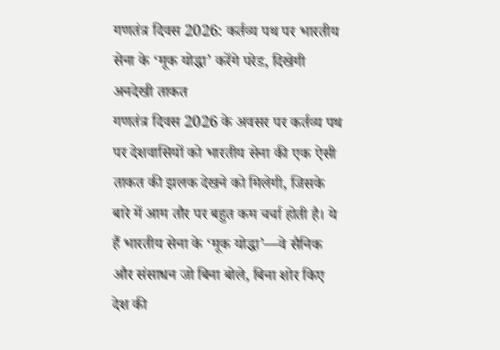गणतंत्र दिवस 2026: कर्तव्य पथ पर भारतीय सेना के ‘मूक योद्धा’ करेंगे परेड, दिखेगी अनदेखी ताकत
गणतंत्र दिवस 2026 के अवसर पर कर्तव्य पथ पर देशवासियों को भारतीय सेना की एक ऐसी ताकत की झलक देखने को मिलेगी, जिसके बारे में आम तौर पर बहुत कम चर्चा होती है। ये हैं भारतीय सेना के ‘मूक योद्धा’—वे सैनिक और संसाधन जो बिना बोले, बिना शोर किए देश की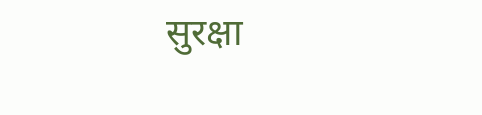सुरक्षा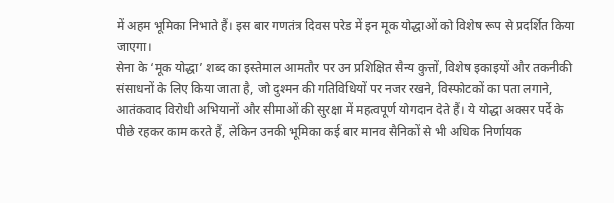में अहम भूमिका निभाते हैं। इस बार गणतंत्र दिवस परेड में इन मूक योद्धाओं को विशेष रूप से प्रदर्शित किया जाएगा।
सेना के ‘मूक योद्धा’ शब्द का इस्तेमाल आमतौर पर उन प्रशिक्षित सैन्य कुत्तों, विशेष इकाइयों और तकनीकी संसाधनों के लिए किया जाता है, जो दुश्मन की गतिविधियों पर नजर रखने, विस्फोटकों का पता लगाने, आतंकवाद विरोधी अभियानों और सीमाओं की सुरक्षा में महत्वपूर्ण योगदान देते हैं। ये योद्धा अक्सर पर्दे के पीछे रहकर काम करते हैं, लेकिन उनकी भूमिका कई बार मानव सैनिकों से भी अधिक निर्णायक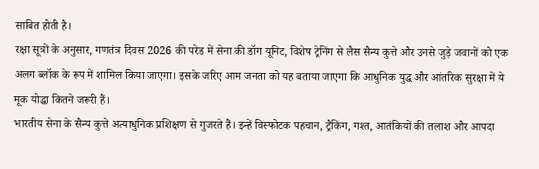साबित होती है।
रक्षा सूत्रों के अनुसार, गणतंत्र दिवस 2026 की परेड में सेना की डॉग यूनिट, विशेष ट्रेनिंग से लैस सैन्य कुत्ते और उनसे जुड़े जवानों को एक अलग ब्लॉक के रूप में शामिल किया जाएगा। इसके जरिए आम जनता को यह बताया जाएगा कि आधुनिक युद्ध और आंतरिक सुरक्षा में ये मूक योद्धा कितने जरूरी हैं।
भारतीय सेना के सैन्य कुत्ते अत्याधुनिक प्रशिक्षण से गुजरते हैं। इन्हें विस्फोटक पहचान, ट्रैकिंग, गश्त, आतंकियों की तलाश और आपदा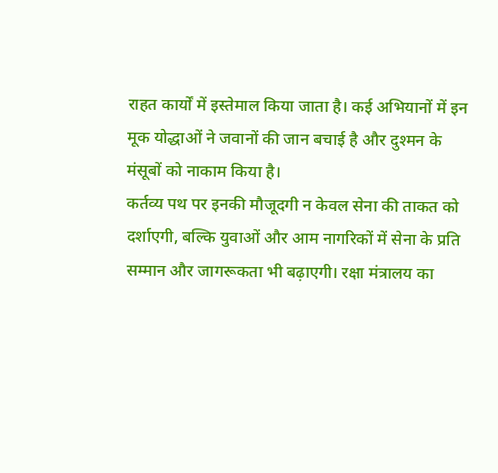राहत कार्यों में इस्तेमाल किया जाता है। कई अभियानों में इन मूक योद्धाओं ने जवानों की जान बचाई है और दुश्मन के मंसूबों को नाकाम किया है।
कर्तव्य पथ पर इनकी मौजूदगी न केवल सेना की ताकत को दर्शाएगी, बल्कि युवाओं और आम नागरिकों में सेना के प्रति सम्मान और जागरूकता भी बढ़ाएगी। रक्षा मंत्रालय का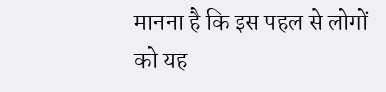मानना है कि इस पहल से लोगों को यह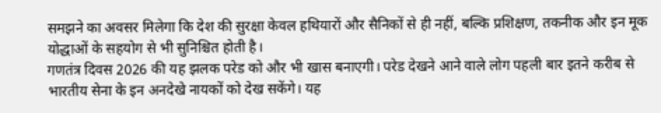समझने का अवसर मिलेगा कि देश की सुरक्षा केवल हथियारों और सैनिकों से ही नहीं, बल्कि प्रशिक्षण, तकनीक और इन मूक योद्धाओं के सहयोग से भी सुनिश्चित होती है।
गणतंत्र दिवस 2026 की यह झलक परेड को और भी खास बनाएगी। परेड देखने आने वाले लोग पहली बार इतने करीब से भारतीय सेना के इन अनदेखे नायकों को देख सकेंगे। यह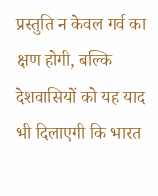प्रस्तुति न केवल गर्व का क्षण होगी, बल्कि देशवासियों को यह याद भी दिलाएगी कि भारत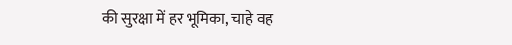की सुरक्षा में हर भूमिका, चाहे वह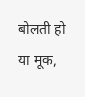बोलती हो या मूक,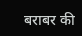बराबर की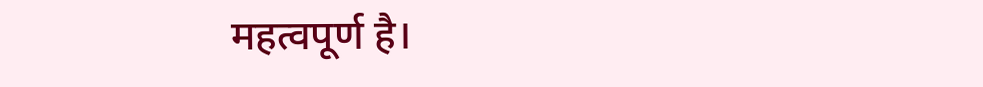महत्वपूर्ण है।